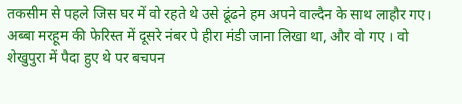तकसीम से पहले जिस घर में वो रहते थे उसे ढूंढने हम अपने वाल्दैन के साथ लाहौर गए। अब्बा मरहूम की फेरिस्त में दूसरे नंबर पे हीरा मंडी जाना लिखा था, और वो गए । वो शेखुपुरा में पैदा हुए थे पर बचपन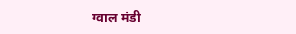ग्वाल मंडी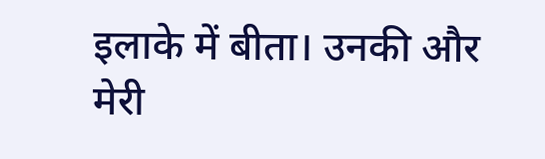इलाके में बीता। उनकी और मेरी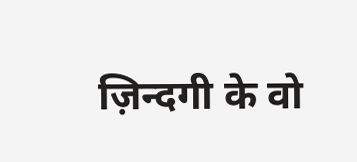ज़िन्दगी के वो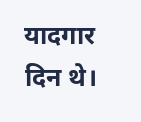यादगार दिन थे।